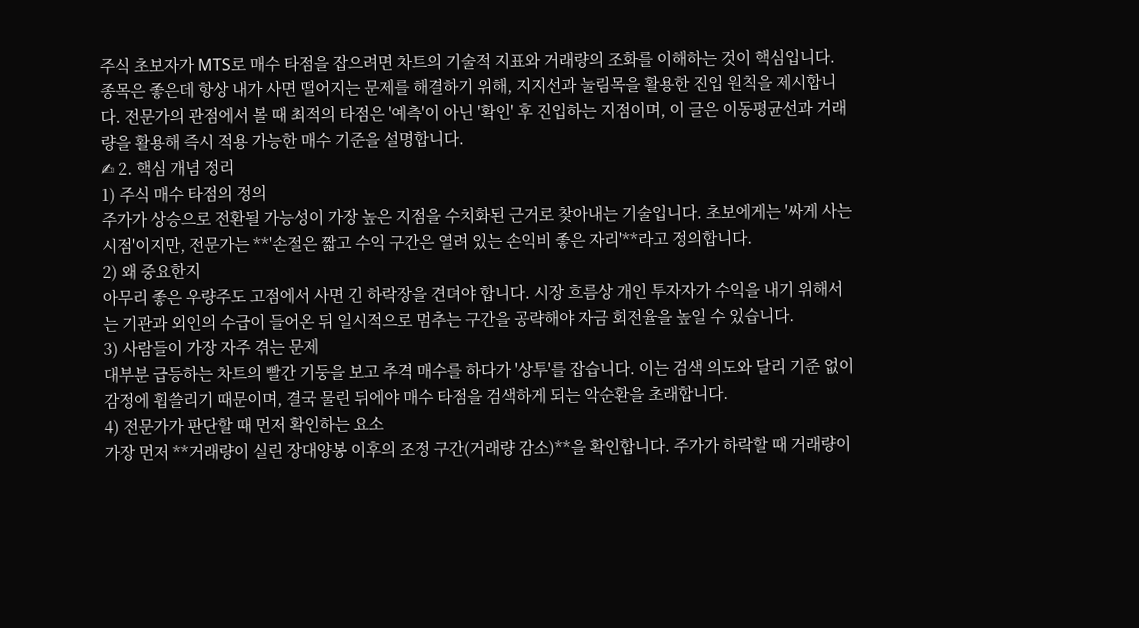주식 초보자가 MTS로 매수 타점을 잡으려면 차트의 기술적 지표와 거래량의 조화를 이해하는 것이 핵심입니다. 종목은 좋은데 항상 내가 사면 떨어지는 문제를 해결하기 위해, 지지선과 눌림목을 활용한 진입 원칙을 제시합니다. 전문가의 관점에서 볼 때 최적의 타점은 '예측'이 아닌 '확인' 후 진입하는 지점이며, 이 글은 이동평균선과 거래량을 활용해 즉시 적용 가능한 매수 기준을 설명합니다.
✍ 2. 핵심 개념 정리
1) 주식 매수 타점의 정의
주가가 상승으로 전환될 가능성이 가장 높은 지점을 수치화된 근거로 찾아내는 기술입니다. 초보에게는 '싸게 사는 시점'이지만, 전문가는 **'손절은 짧고 수익 구간은 열려 있는 손익비 좋은 자리'**라고 정의합니다.
2) 왜 중요한지
아무리 좋은 우량주도 고점에서 사면 긴 하락장을 견뎌야 합니다. 시장 흐름상 개인 투자자가 수익을 내기 위해서는 기관과 외인의 수급이 들어온 뒤 일시적으로 멈추는 구간을 공략해야 자금 회전율을 높일 수 있습니다.
3) 사람들이 가장 자주 겪는 문제
대부분 급등하는 차트의 빨간 기둥을 보고 추격 매수를 하다가 '상투'를 잡습니다. 이는 검색 의도와 달리 기준 없이 감정에 휩쓸리기 때문이며, 결국 물린 뒤에야 매수 타점을 검색하게 되는 악순환을 초래합니다.
4) 전문가가 판단할 때 먼저 확인하는 요소
가장 먼저 **거래량이 실린 장대양봉 이후의 조정 구간(거래량 감소)**을 확인합니다. 주가가 하락할 때 거래량이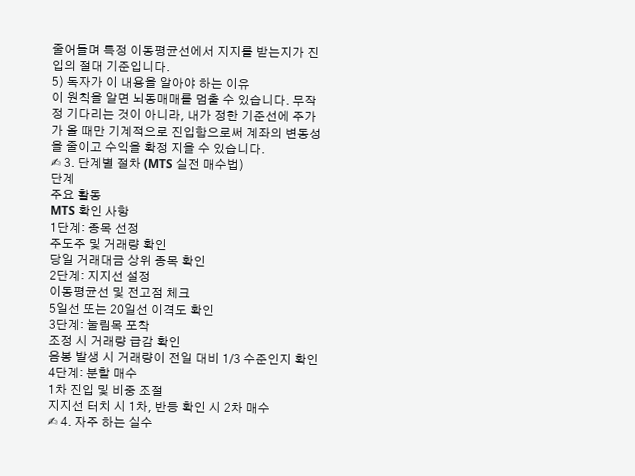줄어들며 특정 이동평균선에서 지지를 받는지가 진입의 절대 기준입니다.
5) 독자가 이 내용을 알아야 하는 이유
이 원칙을 알면 뇌동매매를 멈출 수 있습니다. 무작정 기다리는 것이 아니라, 내가 정한 기준선에 주가가 올 때만 기계적으로 진입함으로써 계좌의 변동성을 줄이고 수익을 확정 지을 수 있습니다.
✍ 3. 단계별 절차 (MTS 실전 매수법)
단계
주요 활동
MTS 확인 사항
1단계: 종목 선정
주도주 및 거래량 확인
당일 거래대금 상위 종목 확인
2단계: 지지선 설정
이동평균선 및 전고점 체크
5일선 또는 20일선 이격도 확인
3단계: 눌림목 포착
조정 시 거래량 급감 확인
음봉 발생 시 거래량이 전일 대비 1/3 수준인지 확인
4단계: 분할 매수
1차 진입 및 비중 조절
지지선 터치 시 1차, 반등 확인 시 2차 매수
✍ 4. 자주 하는 실수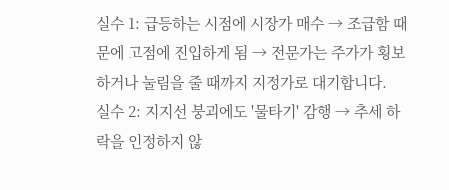실수 1: 급등하는 시점에 시장가 매수 → 조급함 때문에 고점에 진입하게 됨 → 전문가는 주가가 횡보하거나 눌림을 줄 때까지 지정가로 대기합니다.
실수 2: 지지선 붕괴에도 '물타기' 감행 → 추세 하락을 인정하지 않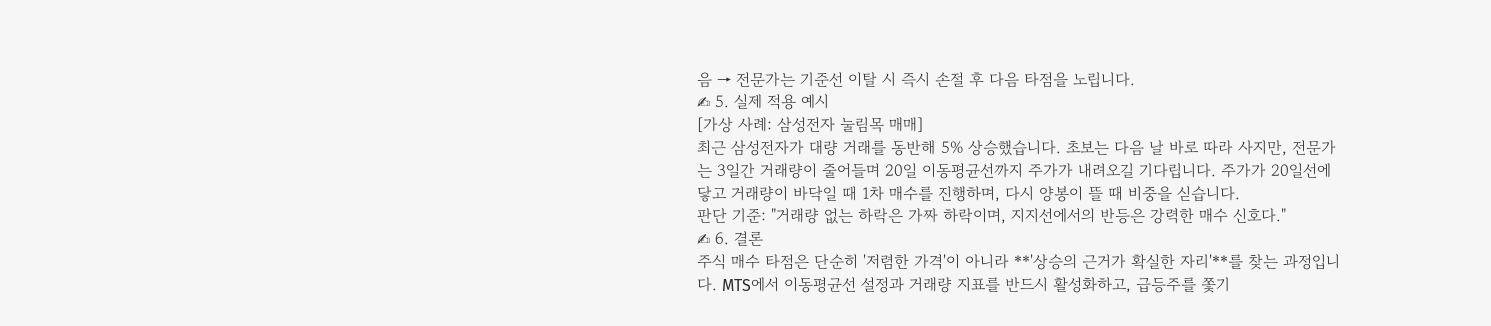음 → 전문가는 기준선 이탈 시 즉시 손절 후 다음 타점을 노립니다.
✍ 5. 실제 적용 예시
[가상 사례: 삼성전자 눌림목 매매]
최근 삼성전자가 대량 거래를 동반해 5% 상승했습니다. 초보는 다음 날 바로 따라 사지만, 전문가는 3일간 거래량이 줄어들며 20일 이동평균선까지 주가가 내려오길 기다립니다. 주가가 20일선에 닿고 거래량이 바닥일 때 1차 매수를 진행하며, 다시 양봉이 뜰 때 비중을 싣습니다.
판단 기준: "거래량 없는 하락은 가짜 하락이며, 지지선에서의 반등은 강력한 매수 신호다."
✍ 6. 결론
주식 매수 타점은 단순히 '저렴한 가격'이 아니라 **'상승의 근거가 확실한 자리'**를 찾는 과정입니다. MTS에서 이동평균선 설정과 거래량 지표를 반드시 활성화하고, 급등주를 쫓기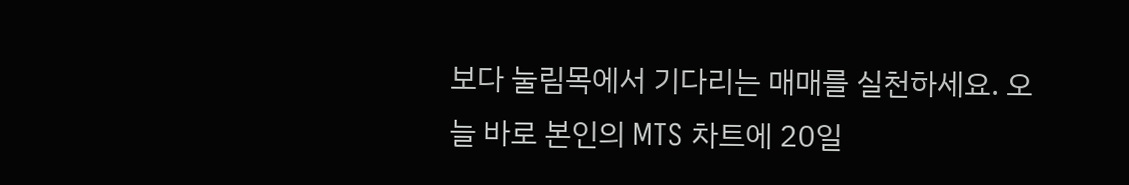보다 눌림목에서 기다리는 매매를 실천하세요. 오늘 바로 본인의 MTS 차트에 20일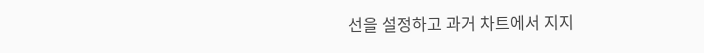선을 설정하고 과거 차트에서 지지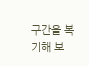구간을 복기해 보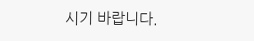시기 바랍니다.